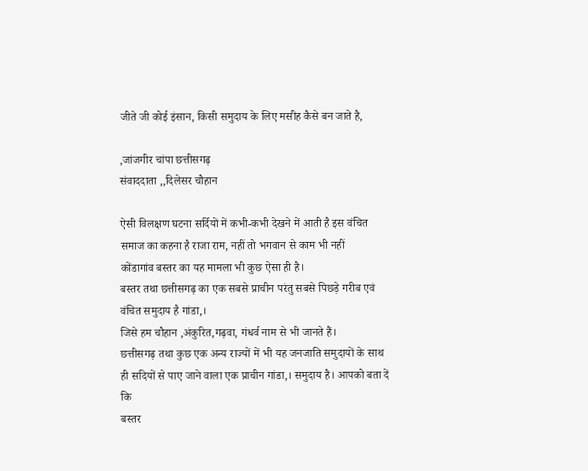जीते जी कोई इंसान, किसी समुदाय के लिए मसीह कैसे बन जाते है,

,जांजगीर चांपा छत्तीसगढ़
संवाददाता ,,दिलेसर चौहान

ऐसी विलक्षण घटना सर्दियों में कभी-कभी देखने में आती है इस वंचित समाज का कहना है राजा राम, नहीं तो भगवान से काम भी नहीं
कोंडागांव बस्तर का यह मामला भी कुछ ऐसा ही है।
बस्तर तथा छत्तीसगढ़ का एक सबसे प्राचीन परंतु सबसे पिछड़े गरीब एवं वंचित समुदाय है गांडा,।
जिसे हम चौहान ,अंकुरित,गढ़वा, गंधर्व नाम से भी जानते हैं।
छत्तीसगढ़ तथा कुछ एक अन्य राज्यों में भी यह जनजाति समुदायों के साथ ही सदियों से पाए जाने वाला एक प्राचीन गांडा,। समुदाय है। आपको बता दें कि
बस्तर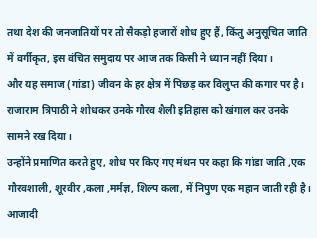तथा देश की जनजातियों पर तो सैकड़ो हजारों शोध हुए हैं, किंतु अनुसूचित जाति में वर्गीकृत, इस वंचित समुदाय पर आज तक किसी ने ध्यान नहीं दिया ।
और यह समाज (गांडा) जीवन के हर क्षेत्र में पिछड़ कर विलुप्त की कगार पर है।
राजाराम त्रिपाठी ने शोधकर उनके गौरव शैली इतिहास को खंगाल कर उनके सामने रख दिया।
उन्होंने प्रमाणित करते हुए, शोध पर किए गए मंथन पर कहा कि गांडा जाति ,एक गौरवशाली, शूरवीर ,कला ,मर्मज्ञ, शिल्प कला, में निपुण एक महान जाती रही है।
आजादी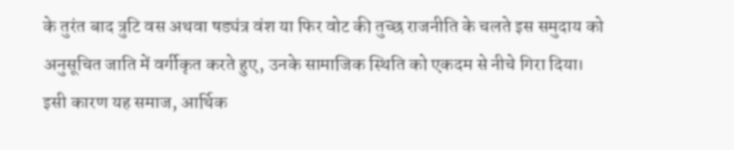के तुरंत बाद त्रुटि वस अथवा षड्यंत्र वंश या फिर वोट की तुच्छ राजनीति के चलते इस समुदाय को अनुसूचित जाति में वर्गीकृत करते हुए, उनके सामाजिक स्थिति को एकदम से नीचे गिरा दिया।
इसी कारण यह समाज, आर्थिक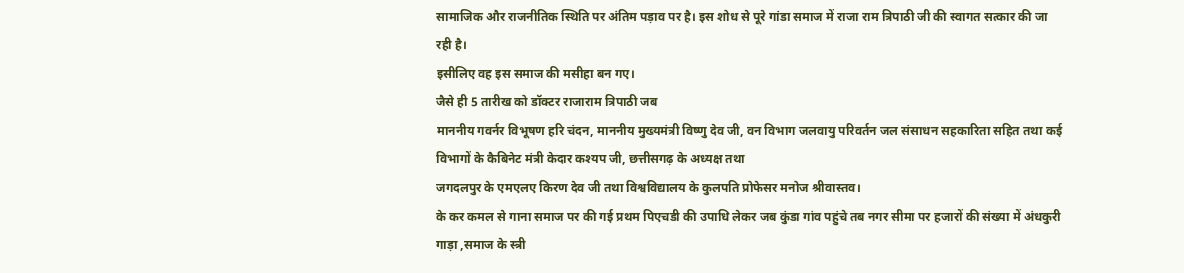सामाजिक और राजनीतिक स्थिति पर अंतिम पड़ाव पर है। इस शोध से पूरे गांडा समाज में राजा राम त्रिपाठी जी की स्वागत सत्कार की जा रही है।
इसीलिए वह इस समाज की मसीहा बन गए।
जैसे ही 5 तारीख को डॉक्टर राजाराम त्रिपाठी जब
माननीय गवर्नर विभूषण हरि चंदन, माननीय मुख्यमंत्री विष्णु देव जी, वन विभाग जलवायु परिवर्तन जल संसाधन सहकारिता सहित तथा कई विभागों के कैबिनेट मंत्री केदार कश्यप जी, छत्तीसगढ़ के अध्यक्ष तथा
जगदलपुर के एमएलए किरण देव जी तथा विश्वविद्यालय के कुलपति प्रोफेसर मनोज श्रीवास्तव।
के कर कमल से गाना समाज पर की गई प्रथम पिएचडी की उपाधि लेकर जब कुंडा गांव पहुंचे तब नगर सीमा पर हजारों की संख्या में अंधकुरी गाड़ा ,समाज के स्त्री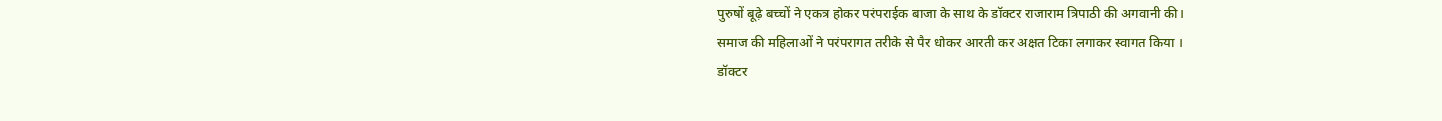पुरुषों बूढ़े बच्चों ने एकत्र होकर परंपराईक बाजा के साथ के डॉक्टर राजाराम त्रिपाठी की अगवानी की।
समाज की महिलाओं ने परंपरागत तरीके से पैर धोकर आरती कर अक्षत टिका लगाकर स्वागत किया ।
डॉक्टर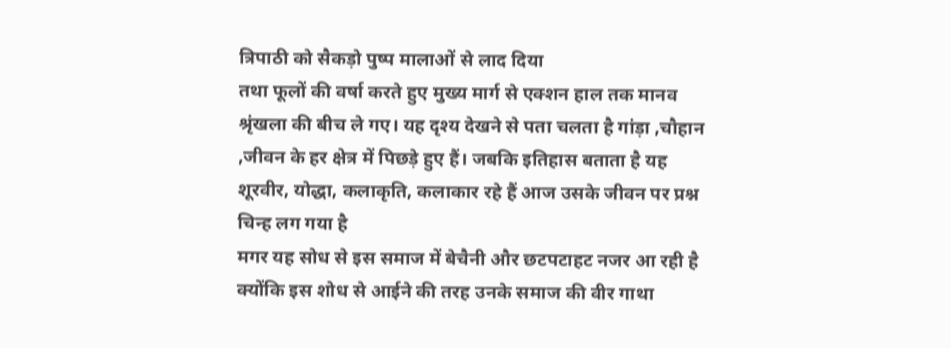त्रिपाठी को सैकड़ो पुष्प मालाओं से लाद दिया
तथा फूलों की वर्षा करते हुए मुख्य मार्ग से एक्शन हाल तक मानव श्रृंखला की बीच ले गए। यह दृश्य देखने से पता चलता है गांड़ा ,चौहान ,जीवन के हर क्षेत्र में पिछड़े हुए हैं। जबकि इतिहास बताता है यह शूरवीर, योद्धा, कलाकृति, कलाकार रहे हैं आज उसके जीवन पर प्रश्न चिन्ह लग गया है
मगर यह सोध से इस समाज में बेचैनी और छटपटाहट नजर आ रही है क्योंकि इस शोध से आईने की तरह उनके समाज की वीर गाथा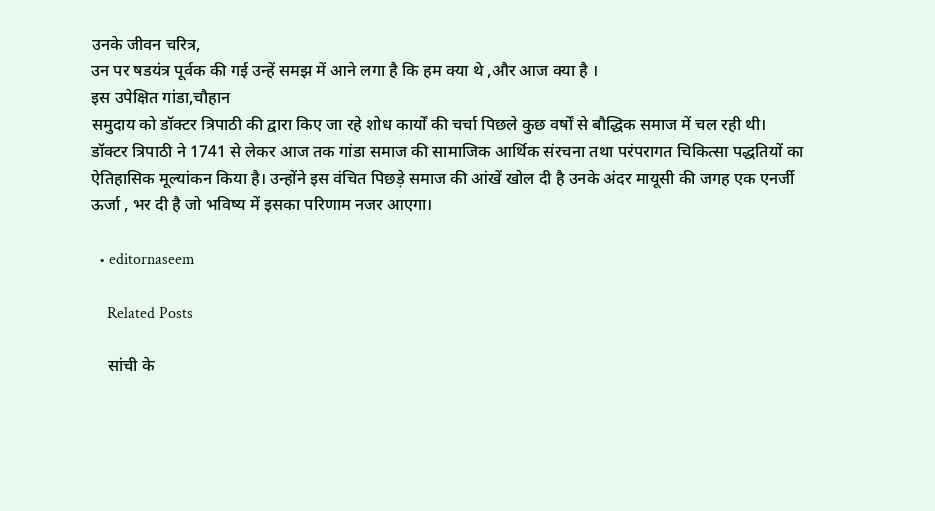उनके जीवन चरित्र,
उन पर षडयंत्र पूर्वक की गई उन्हें समझ में आने लगा है कि हम क्या थे ,और आज क्या है ।
इस उपेक्षित गांडा,चौहान
समुदाय को डॉक्टर त्रिपाठी की द्वारा किए जा रहे शोध कार्यों की चर्चा पिछले कुछ वर्षों से बौद्धिक समाज में चल रही थी।
डॉक्टर त्रिपाठी ने 1741 से लेकर आज तक गांडा समाज की सामाजिक आर्थिक संरचना तथा परंपरागत चिकित्सा पद्धतियों का ऐतिहासिक मूल्यांकन किया है। उन्होंने इस वंचित पिछड़े समाज की आंखें खोल दी है उनके अंदर मायूसी की जगह एक एनर्जी ऊर्जा , भर दी है जो भविष्य में इसका परिणाम नजर आएगा।

  • editornaseem

    Related Posts

    सांची के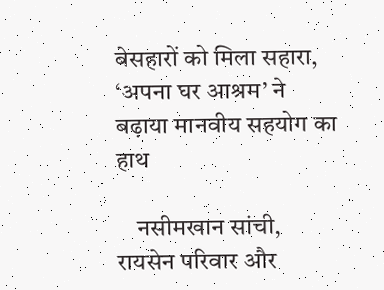बेसहारों को मिला सहारा, ‘अपना घर आश्रम’ ने बढ़ाया मानवीय सहयोग का हाथ

    नसीमखान सांची, रायसेन परिवार और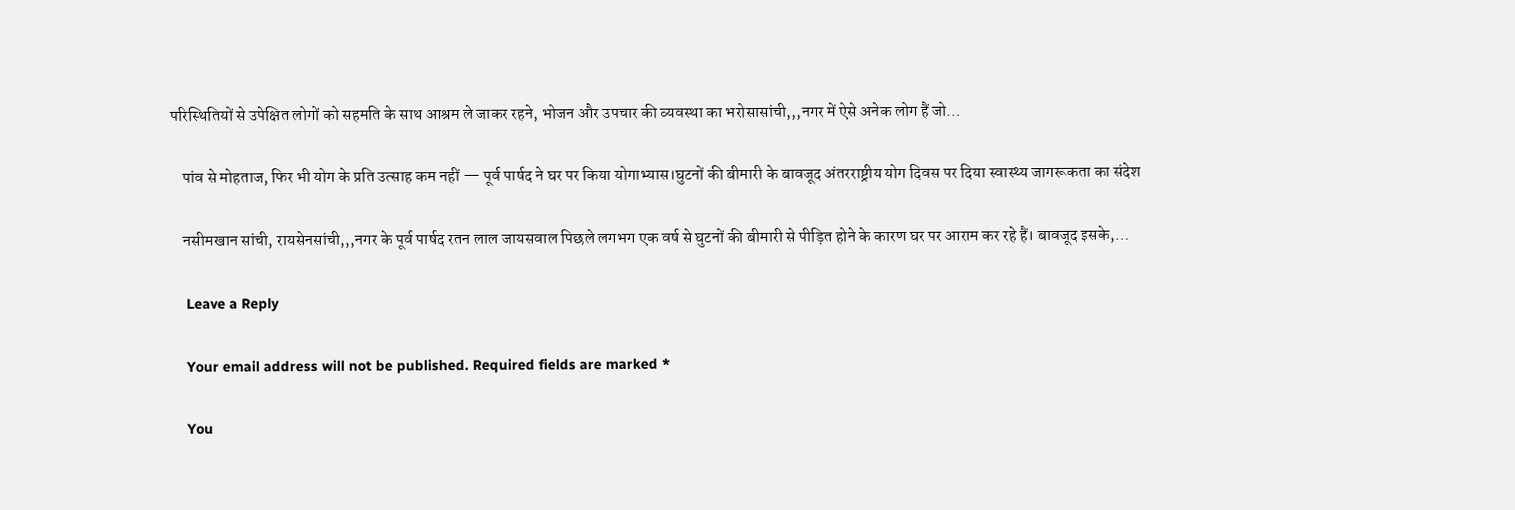परिस्थितियों से उपेक्षित लोगों को सहमति के साथ आश्रम ले जाकर रहने, भोजन और उपचार की व्यवस्था का भरोसासांची,,,नगर में ऐसे अनेक लोग हैं जो…

    पांव से मोहताज, फिर भी योग के प्रति उत्साह कम नहीं — पूर्व पार्षद ने घर पर किया योगाभ्यास।घुटनों की बीमारी के बावजूद अंतरराष्ट्रीय योग दिवस पर दिया स्वास्थ्य जागरूकता का संदेश

    नसीमखान सांची, रायसेनसांची,,,नगर के पूर्व पार्षद रतन लाल जायसवाल पिछले लगभग एक वर्ष से घुटनों की बीमारी से पीड़ित होने के कारण घर पर आराम कर रहे हैं। बावजूद इसके,…

    Leave a Reply

    Your email address will not be published. Required fields are marked *

    You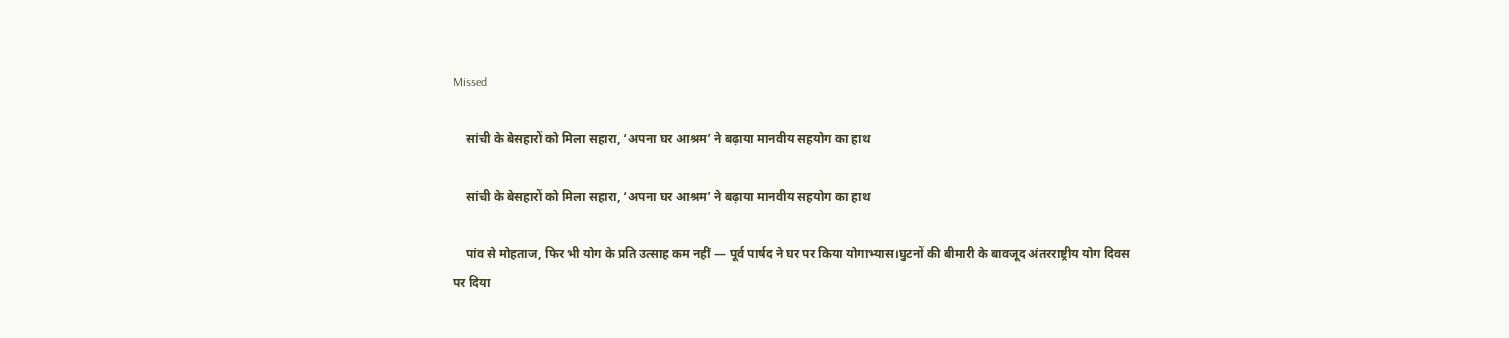Missed

    सांची के बेसहारों को मिला सहारा, ‘अपना घर आश्रम’ ने बढ़ाया मानवीय सहयोग का हाथ

    सांची के बेसहारों को मिला सहारा, ‘अपना घर आश्रम’ ने बढ़ाया मानवीय सहयोग का हाथ

    पांव से मोहताज, फिर भी योग के प्रति उत्साह कम नहीं — पूर्व पार्षद ने घर पर किया योगाभ्यास।घुटनों की बीमारी के बावजूद अंतरराष्ट्रीय योग दिवस पर दिया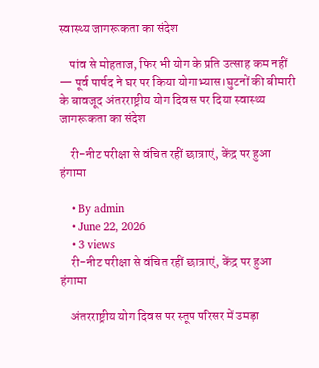स्वास्थ्य जागरूकता का संदेश

    पांव से मोहताज, फिर भी योग के प्रति उत्साह कम नहीं — पूर्व पार्षद ने घर पर किया योगाभ्यास।घुटनों की बीमारी के बावजूद अंतरराष्ट्रीय योग दिवस पर दिया स्वास्थ्य जागरूकता का संदेश

    री-नीट परीक्षा से वंचित रहीं छात्राएं, केंद्र पर हुआ हंगामा

    • By admin
    • June 22, 2026
    • 3 views
    री-नीट परीक्षा से वंचित रहीं छात्राएं, केंद्र पर हुआ हंगामा

    अंतरराष्ट्रीय योग दिवस पर स्तूप परिसर में उमड़ा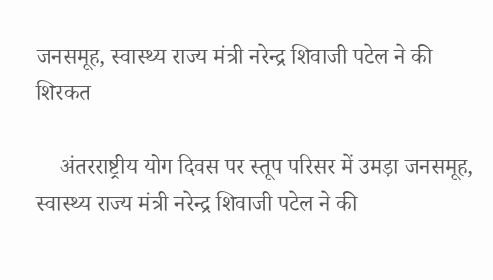जनसमूह, स्वास्थ्य राज्य मंत्री नरेन्द्र शिवाजी पटेल ने की शिरकत

    अंतरराष्ट्रीय योग दिवस पर स्तूप परिसर में उमड़ा जनसमूह, स्वास्थ्य राज्य मंत्री नरेन्द्र शिवाजी पटेल ने की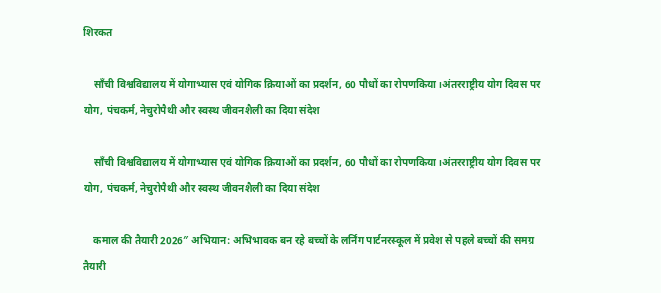शिरकत

    साँची विश्वविद्यालय में योगाभ्यास एवं योगिक क्रियाओं का प्रदर्शन, 60 पौधों का रोपणकिया।अंतरराष्ट्रीय योग दिवस पर योग, पंचकर्म, नेचुरोपैथी और स्वस्थ जीवनशैली का दिया संदेश

    साँची विश्वविद्यालय में योगाभ्यास एवं योगिक क्रियाओं का प्रदर्शन, 60 पौधों का रोपणकिया।अंतरराष्ट्रीय योग दिवस पर योग, पंचकर्म, नेचुरोपैथी और स्वस्थ जीवनशैली का दिया संदेश

    कमाल की तैयारी 2026″ अभियान: अभिभावक बन रहे बच्चों के लर्निंग पार्टनरस्कूल में प्रवेश से पहले बच्चों की समग्र तैयारी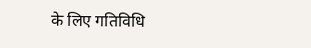के लिए गतिविधि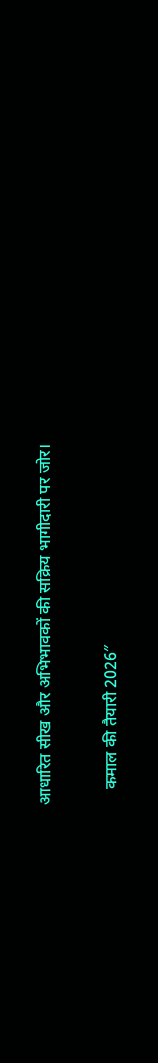आधारित सीख और अभिभावकों की सक्रिय भागीदारी पर जोर।

    कमाल की तैयारी 2026″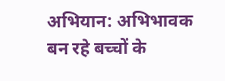अभियान: अभिभावक बन रहे बच्चों के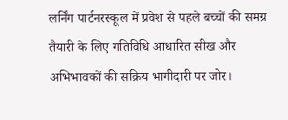लर्निंग पार्टनरस्कूल में प्रवेश से पहले बच्चों की समग्र तैयारी के लिए गतिविधि आधारित सीख और अभिभावकों की सक्रिय भागीदारी पर जोर।